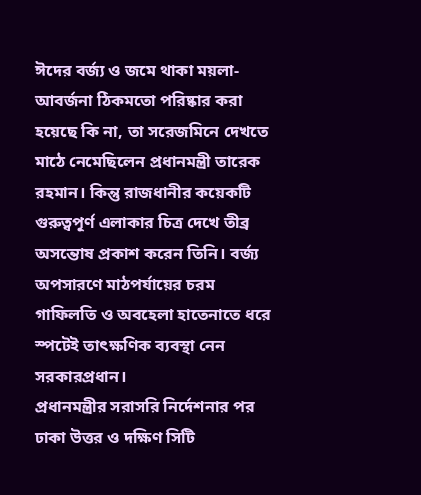ঈদের বর্জ্য ও জমে থাকা ময়লা-আবর্জনা ঠিকমতো পরিষ্কার করা হয়েছে কি না, তা সরেজমিনে দেখতে মাঠে নেমেছিলেন প্রধানমন্ত্রী তারেক রহমান। কিন্তু রাজধানীর কয়েকটি গুরুত্বপূর্ণ এলাকার চিত্র দেখে তীব্র অসন্তোষ প্রকাশ করেন তিনি। বর্জ্য অপসারণে মাঠপর্যায়ের চরম গাফিলতি ও অবহেলা হাতেনাতে ধরে স্পটেই তাৎক্ষণিক ব্যবস্থা নেন সরকারপ্রধান।
প্রধানমন্ত্রীর সরাসরি নির্দেশনার পর ঢাকা উত্তর ও দক্ষিণ সিটি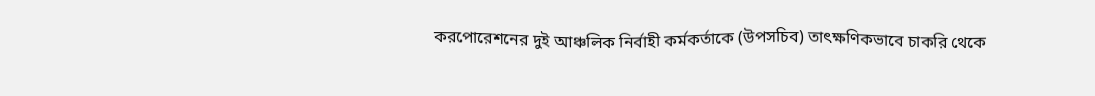করপোরেশনের দুই আঞ্চলিক নির্বাহী কর্মকর্তাকে (উপসচিব) তাৎক্ষণিকভাবে চাকরি থেকে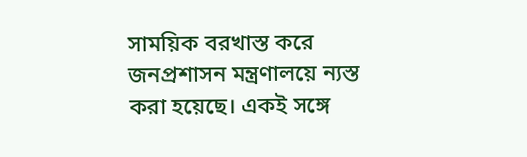সাময়িক বরখাস্ত করে জনপ্রশাসন মন্ত্রণালয়ে ন্যস্ত করা হয়েছে। একই সঙ্গে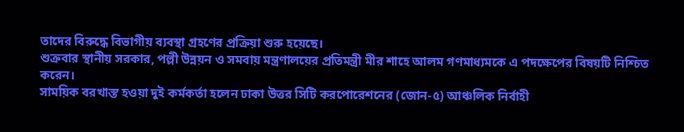তাদের বিরুদ্ধে বিভাগীয় ব্যবস্থা গ্রহণের প্রক্রিয়া শুরু হয়েছে।
শুক্রবার স্থানীয় সরকার, পল্লী উন্নয়ন ও সমবায় মন্ত্রণালয়ের প্রতিমন্ত্রী মীর শাহে আলম গণমাধ্যমকে এ পদক্ষেপের বিষয়টি নিশ্চিত করেন।
সাময়িক বরখাস্ত হওয়া দুই কর্মকর্তা হলেন ঢাকা উত্তর সিটি করপোরেশনের (জোন-৫) আঞ্চলিক নির্বাহী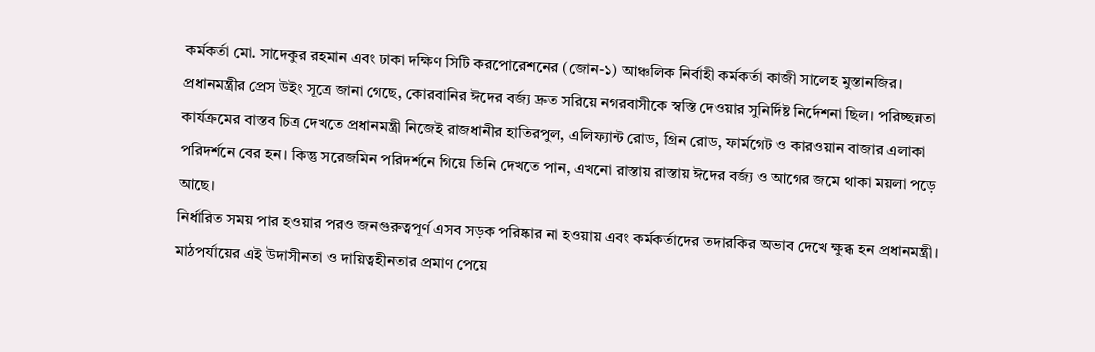কর্মকর্তা মো. সাদেকুর রহমান এবং ঢাকা দক্ষিণ সিটি করপোরেশনের (জোন-১) আঞ্চলিক নির্বাহী কর্মকর্তা কাজী সালেহ মুস্তানজির।
প্রধানমন্ত্রীর প্রেস উইং সূত্রে জানা গেছে, কোরবানির ঈদের বর্জ্য দ্রুত সরিয়ে নগরবাসীকে স্বস্তি দেওয়ার সুনির্দিষ্ট নির্দেশনা ছিল। পরিচ্ছন্নতা কার্যক্রমের বাস্তব চিত্র দেখতে প্রধানমন্ত্রী নিজেই রাজধানীর হাতিরপুল, এলিফ্যান্ট রোড, গ্রিন রোড, ফার্মগেট ও কারওয়ান বাজার এলাকা পরিদর্শনে বের হন। কিন্তু সরেজমিন পরিদর্শনে গিয়ে তিনি দেখতে পান, এখনো রাস্তায় রাস্তায় ঈদের বর্জ্য ও আগের জমে থাকা ময়লা পড়ে আছে।
নির্ধারিত সময় পার হওয়ার পরও জনগুরুত্বপূর্ণ এসব সড়ক পরিষ্কার না হওয়ায় এবং কর্মকর্তাদের তদারকির অভাব দেখে ক্ষুব্ধ হন প্রধানমন্ত্রী। মাঠপর্যায়ের এই উদাসীনতা ও দায়িত্বহীনতার প্রমাণ পেয়ে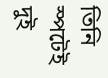তিনি স্পটেই দুই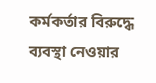কর্মকর্তার বিরুদ্ধে ব্যবস্থা নেওয়ার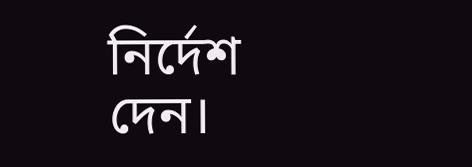নির্দেশ দেন।